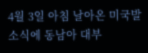4월 3일 아침 날아온 미국발 소식에 동남아 대부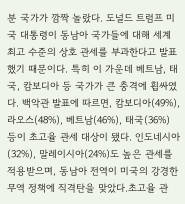분 국가가 깜짝 놀랐다. 도널드 트럼프 미국 대통령이 동남아 국가들에 대해 세계 최고 수준의 상호 관세를 부과한다고 발표했기 때문이다. 특히 이 가운데 베트남, 태국, 캄보디아 등 국가가 큰 충격에 휩싸였다. 백악관 발표에 따르면, 캄보디아(49%), 라오스(48%), 베트남(46%), 태국(36%) 등이 초고율 관세 대상이 됐다. 인도네시아(32%), 말레이시아(24%)도 높은 관세를 적용받으며, 동남아 전역이 미국의 강경한 무역 정책에 직격탄을 맞았다.초고율 관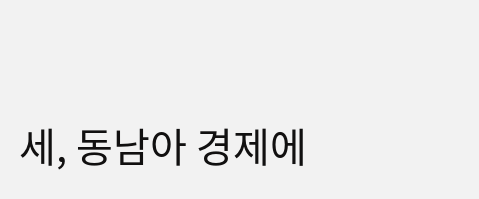세, 동남아 경제에